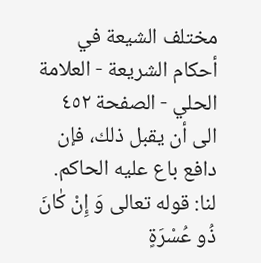مختلف الشيعة في أحكام الشريعة - العلامة الحلي - الصفحة ٤٥٢
الى أن يقبل ذلك، فإن دافع باع عليه الحاكم.
لنا: قوله تعالى وَ إِنْ كٰانَ ذُو عُسْرَةٍ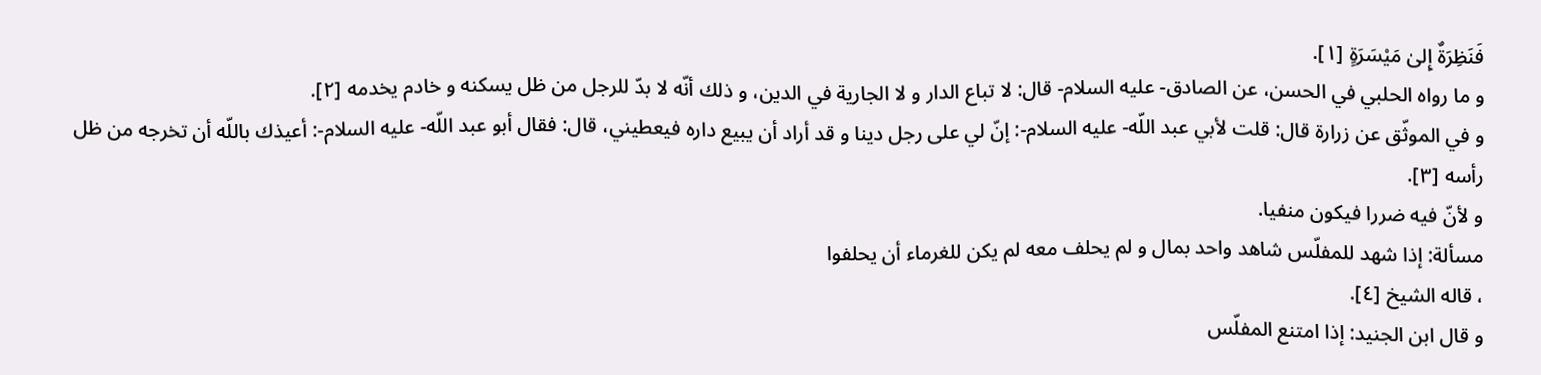فَنَظِرَةٌ إِلىٰ مَيْسَرَةٍ [١].
و ما رواه الحلبي في الحسن، عن الصادق- عليه السلام- قال: لا تباع الدار و لا الجارية في الدين، و ذلك أنّه لا بدّ للرجل من ظل يسكنه و خادم يخدمه [٢].
و في الموثّق عن زرارة قال: قلت لأبي عبد اللّه- عليه السلام-: إنّ لي على رجل دينا و قد أراد أن يبيع داره فيعطيني، قال: فقال أبو عبد اللّه- عليه السلام-: أعيذك باللّه أن تخرجه من ظل رأسه [٣].
و لأنّ فيه ضررا فيكون منفيا.
مسألة: إذا شهد للمفلّس شاهد واحد بمال و لم يحلف معه لم يكن للغرماء أن يحلفوا
، قاله الشيخ [٤].
و قال ابن الجنيد: إذا امتنع المفلّس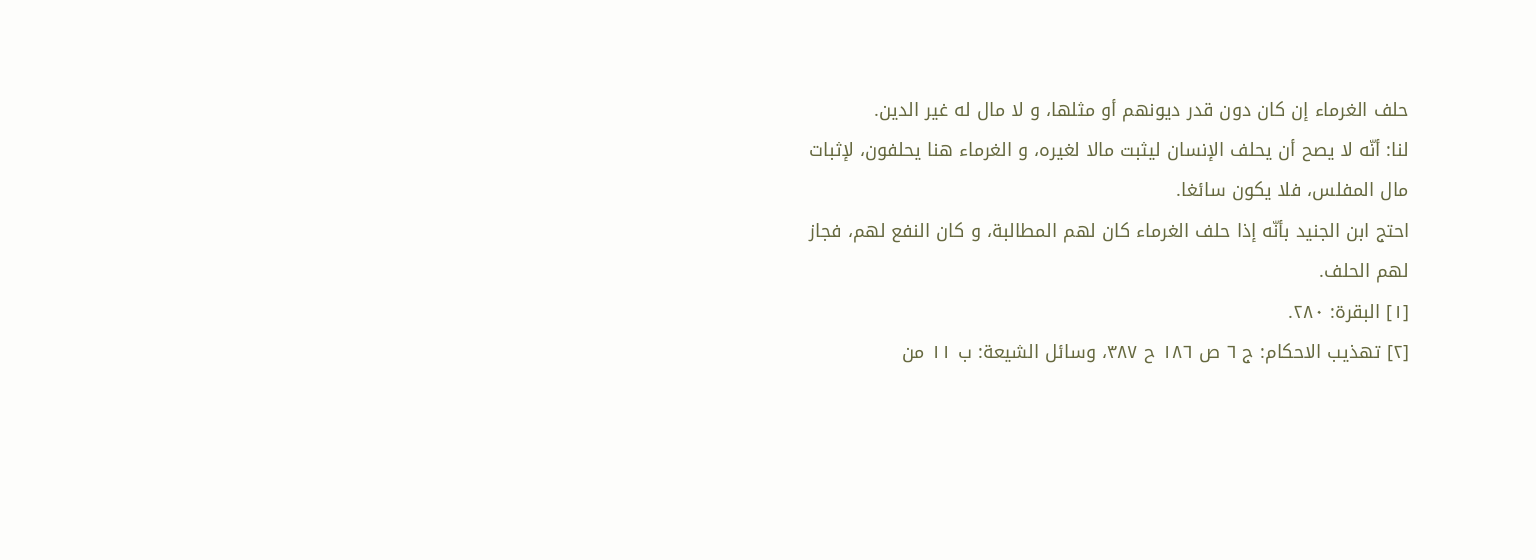حلف الغرماء إن كان دون قدر ديونهم أو مثلها، و لا مال له غير الدين.
لنا: أنّه لا يصح أن يحلف الإنسان ليثبت مالا لغيره، و الغرماء هنا يحلفون، لإثبات مال المفلس، فلا يكون سائغا.
احتج ابن الجنيد بأنّه إذا حلف الغرماء كان لهم المطالبة، و كان النفع لهم، فجاز لهم الحلف.
[١] البقرة: ٢٨٠.
[٢] تهذيب الاحكام: ج ٦ ص ١٨٦ ح ٣٨٧، وسائل الشيعة: ب ١١ من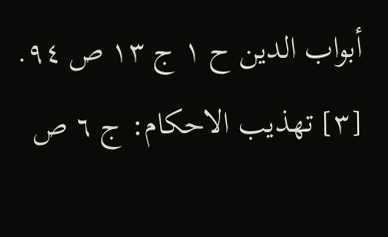أبواب الدين ح ١ ج ١٣ ص ٩٤.
[٣] تهذيب الاحكام: ج ٦ ص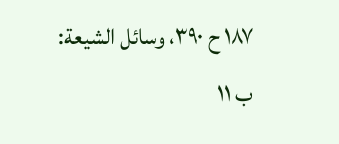١٨٧ ح ٣٩٠، وسائل الشيعة: ب ١١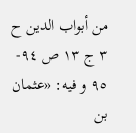من أبواب الدين ح ٣ ج ١٣ ص ٩٤- ٩٥ و فيه: «عثمان بن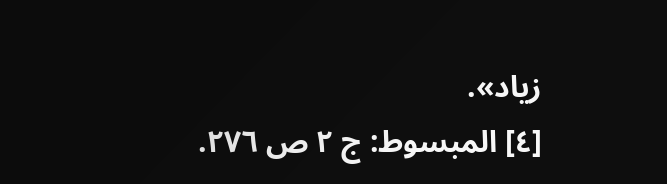زياد».
[٤] المبسوط: ج ٢ ص ٢٧٦.